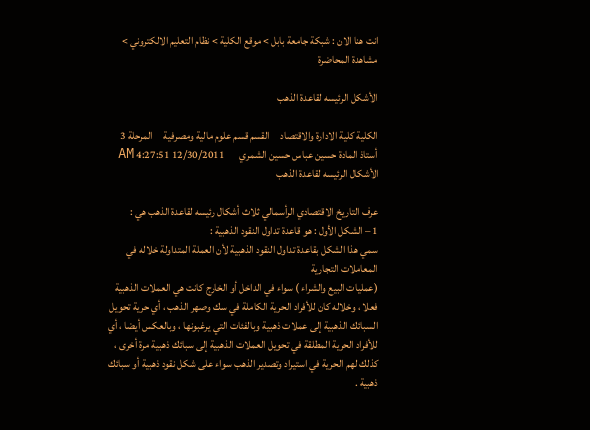انت هنا الان : شبكة جامعة بابل > موقع الكلية > نظام التعليم الالكتروني > مشاهدة المحاضرة

الأشكل الرئيسه لقاعدة الذهب

الكلية كلية الادارة والاقتصاد     القسم قسم علوم مالية ومصرفية     المرحلة 3
أستاذ المادة حسين عباس حسين الشمري       12/30/2011 4:27:51 AM
الأشكال الرئيسه لقاعدة الذهب

عرف التاريخ الاقتصادي الرأسمالي ثلاث أشكال رئيسه لقاعدة الذهب هي :
1 – الشكل الأول : هو قاعدة تداول النقود الذهبية :
سمي هذا الشكل بقاعدة تداول النقود الذهبية لأن العملة المتداولة خلاله في المعاملات التجارية
(عمليات البيع والشراء ) سواء في الداخل أو الخارج كانت هي العملات الذهبية فعلا ، وخلاله كان للأفراد الحرية الكاملة في سك وصهر الذهب ، أي حرية تحويل السبائك الذهبية إلى عملات ذهبية وبالفئات التي يرغبونها ، وبالعكس أيضا ، أي للأفراد الحرية المطلقة في تحويل العملات الذهبية إلى سبائك ذهبية مرة أخرى ، كذلك لهم الحرية في استيراد وتصدير الذهب سواء على شكل نقود ذهبية أو سبائك ذهبية .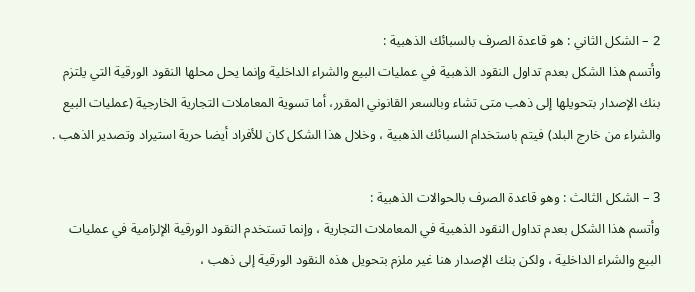2 – الشكل الثاني : هو قاعدة الصرف بالسبائك الذهبية :
وأتسم هذا الشكل بعدم تداول النقود الذهبية في عمليات البيع والشراء الداخلية وإنما يحل محلها النقود الورقية التي يلتزم بنك الإصدار بتحويلها إلى ذهب متى تشاء وبالسعر القانوني المقرر، أما تسوية المعاملات التجارية الخارجية (عمليات البيع والشراء من خارج البلد) فيتم باستخدام السبائك الذهبية ، وخلال هذا الشكل كان للأفراد أيضا حرية استيراد وتصدير الذهب .

3 – الشكل الثالث : وهو قاعدة الصرف بالحوالات الذهبية :
وأتسم هذا الشكل بعدم تداول النقود الذهبية في المعاملات التجارية ، وإنما تستخدم النقود الورقية الإلزامية في عمليات البيع والشراء الداخلية ، ولكن بنك الإصدار هنا غير ملزم بتحويل هذه النقود الورقية إلى ذهب ،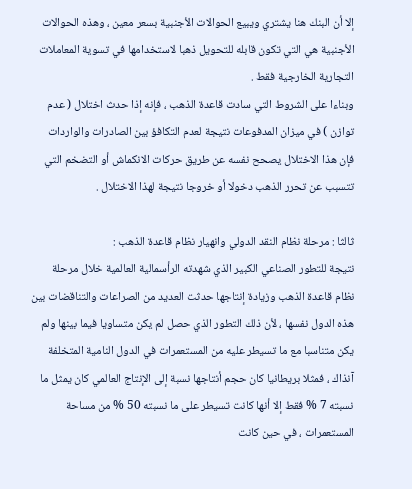إلا أن البنك هنا يشتري ويبيع الحوالات الأجنبية بسعر معين ، وهذه الحوالات الأجنبية هي التي تكون قابله للتحويل ذهبا لاستخدامها في تسوية المعاملات التجارية الخارجية فقط .
وبناءا على الشروط التي سادت قاعدة الذهب ، فإنه إذا حدث اختلال ( عدم توازن ) في ميزان المدفوعات نتيجة لعدم التكافؤ بين الصادرات والواردات فإن هذا الاختلال يصحح نفسه عن طريق حركات الانكماش أو التضخم التي تتسبب عن تحرر الذهب دخولا أو خروجا نتيجة لهذا الاختلال .

ثالثا : مرحلة نظام النقد الدولي وانهيار نظام قاعدة الذهب :
نتيجة للتطور الصناعي الكبير الذي شهدته الرأسمالية العالمية خلال مرحلة نظام قاعدة الذهب وزيادة إنتاجها حدثت العديد من الصراعات والتناقضات بين هذه الدول نفسها ، لأن ذلك التطور الذي حصل لم يكن متساويا فيما بينها ولم يكن متناسبا مع ما تسيطر عليه من المستعمرات في الدول النامية المتخلفة آنذاك ، فمثلا بريطانيا كان حجم أنتاجها نسبة إلى الإنتاج العالمي كان يمثل ما نسبته 7 % فقط إلا أنها كانت تسيطر على ما نسبته 50 % من مساحة المستعمرات ، في حين كانت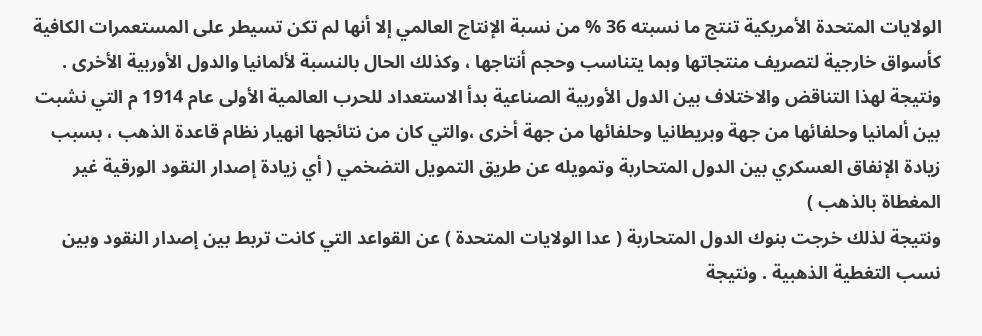الولايات المتحدة الأمريكية تنتج ما نسبته 36 % من نسبة الإنتاج العالمي إلا أنها لم تكن تسيطر على المستعمرات الكافية كأسواق خارجية لتصريف منتجاتها وبما يتناسب وحجم أنتاجها ، وكذلك الحال بالنسبة لألمانيا والدول الأوربية الأخرى .
ونتيجة لهذا التناقض والاختلاف بين الدول الأوربية الصناعية بدأ الاستعداد للحرب العالمية الأولى عام 1914 م التي نشبت بين ألمانيا وحلفائها من جهة وبريطانيا وحلفائها من جهة أخرى ،والتي كان من نتائجها انهيار نظام قاعدة الذهب ، بسبب زيادة الإنفاق العسكري بين الدول المتحاربة وتمويله عن طريق التمويل التضخمي ( أي زيادة إصدار النقود الورقية غير المغطاة بالذهب )
ونتيجة لذلك خرجت بنوك الدول المتحاربة ( عدا الولايات المتحدة ) عن القواعد التي كانت تربط بين إصدار النقود وبين نسب التغطية الذهبية . ونتيجة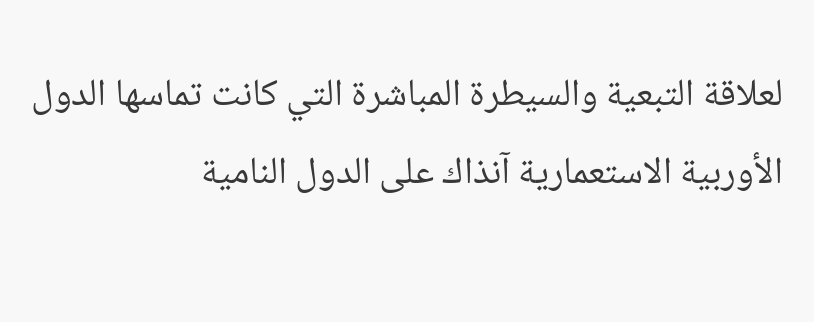لعلاقة التبعية والسيطرة المباشرة التي كانت تماسها الدول الأوربية الاستعمارية آنذاك على الدول النامية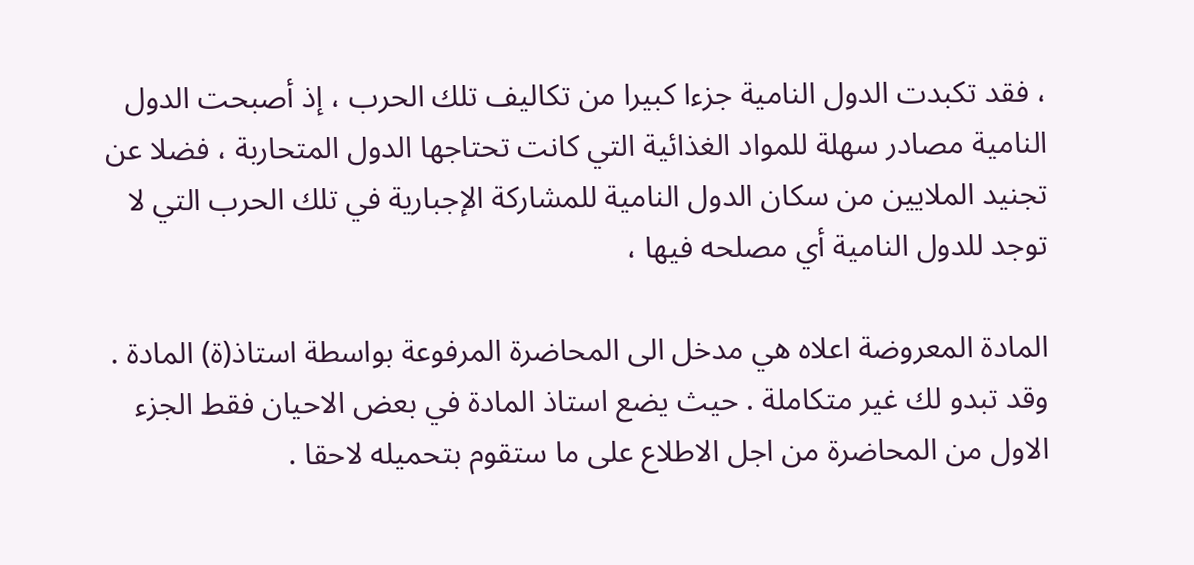، فقد تكبدت الدول النامية جزءا كبيرا من تكاليف تلك الحرب ، إذ أصبحت الدول النامية مصادر سهلة للمواد الغذائية التي كانت تحتاجها الدول المتحاربة ، فضلا عن تجنيد الملايين من سكان الدول النامية للمشاركة الإجبارية في تلك الحرب التي لا توجد للدول النامية أي مصلحه فيها ،

المادة المعروضة اعلاه هي مدخل الى المحاضرة المرفوعة بواسطة استاذ(ة) المادة . وقد تبدو لك غير متكاملة . حيث يضع استاذ المادة في بعض الاحيان فقط الجزء الاول من المحاضرة من اجل الاطلاع على ما ستقوم بتحميله لاحقا .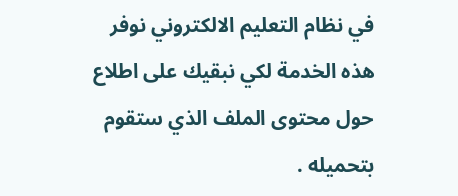في نظام التعليم الالكتروني نوفر هذه الخدمة لكي نبقيك على اطلاع حول محتوى الملف الذي ستقوم بتحميله .